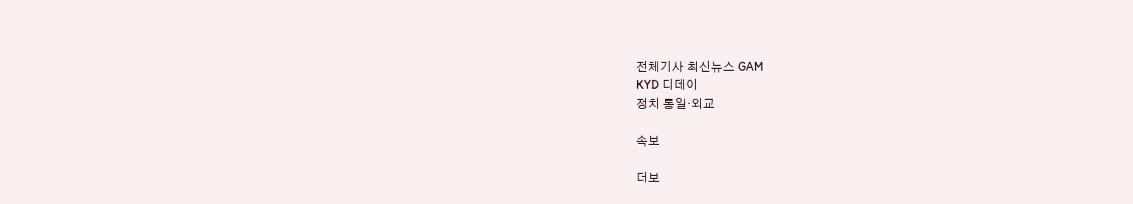전체기사 최신뉴스 GAM
KYD 디데이
정치 통일·외교

속보

더보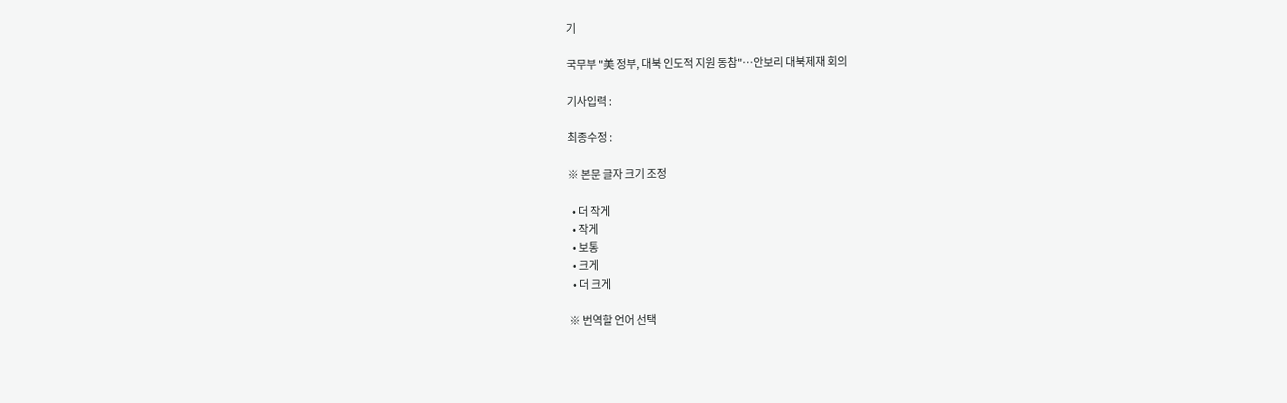기

국무부 "美 정부, 대북 인도적 지원 동참"…안보리 대북제재 회의

기사입력 :

최종수정 :

※ 본문 글자 크기 조정

  • 더 작게
  • 작게
  • 보통
  • 크게
  • 더 크게

※ 번역할 언어 선택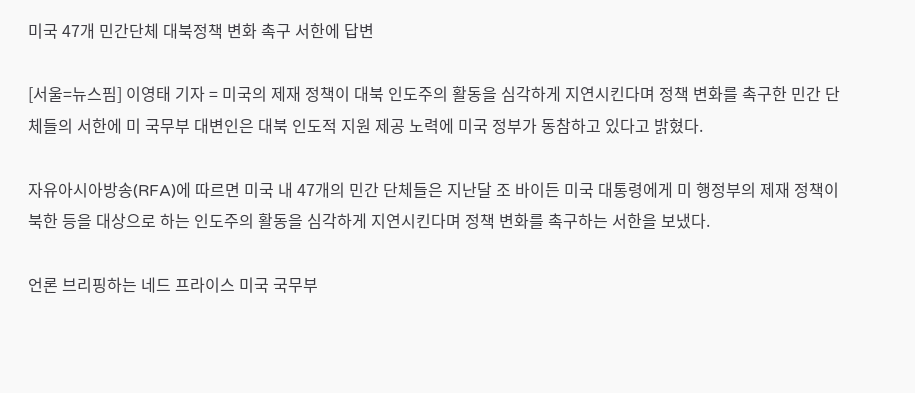미국 47개 민간단체 대북정책 변화 촉구 서한에 답변

[서울=뉴스핌] 이영태 기자 = 미국의 제재 정책이 대북 인도주의 활동을 심각하게 지연시킨다며 정책 변화를 촉구한 민간 단체들의 서한에 미 국무부 대변인은 대북 인도적 지원 제공 노력에 미국 정부가 동참하고 있다고 밝혔다.

자유아시아방송(RFA)에 따르면 미국 내 47개의 민간 단체들은 지난달 조 바이든 미국 대통령에게 미 행정부의 제재 정책이 북한 등을 대상으로 하는 인도주의 활동을 심각하게 지연시킨다며 정책 변화를 촉구하는 서한을 보냈다.

언론 브리핑하는 네드 프라이스 미국 국무부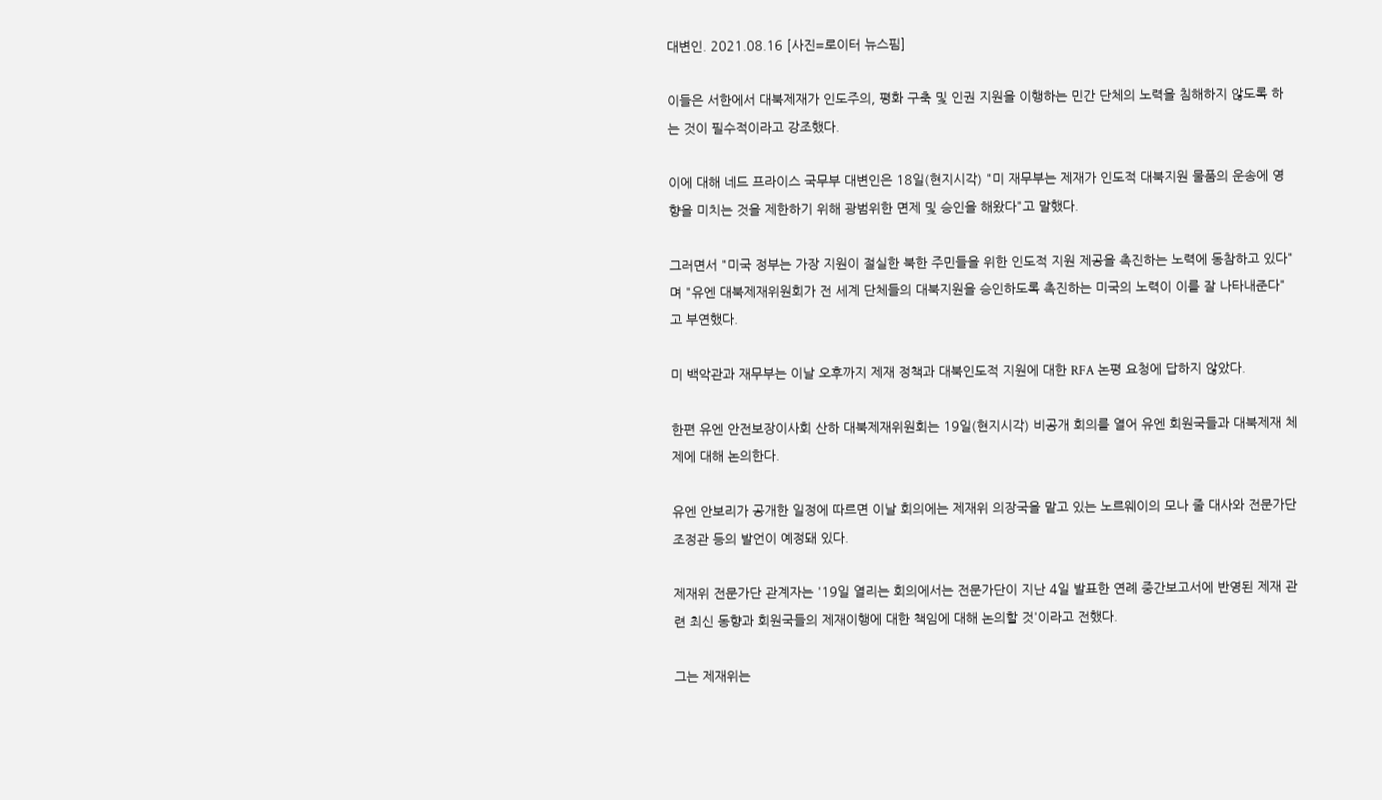대변인. 2021.08.16 [사진=로이터 뉴스핌]

이들은 서한에서 대북제재가 인도주의, 평화 구축 및 인권 지원을 이행하는 민간 단체의 노력을 침해하지 않도록 하는 것이 필수적이라고 강조했다.

이에 대해 네드 프라이스 국무부 대변인은 18일(현지시각) "미 재무부는 제재가 인도적 대북지원 물품의 운송에 영향을 미치는 것을 제한하기 위해 광범위한 면제 및 승인을 해왔다"고 말했다.

그러면서 "미국 정부는 가장 지원이 절실한 북한 주민들을 위한 인도적 지원 제공을 촉진하는 노력에 동참하고 있다"며 "유엔 대북제재위원회가 전 세계 단체들의 대북지원을 승인하도록 촉진하는 미국의 노력이 이를 잘 나타내준다"고 부연했다.

미 백악관과 재무부는 이날 오후까지 제재 정책과 대북인도적 지원에 대한 RFA 논평 요청에 답하지 않았다.

한편 유엔 안전보장이사회 산하 대북제재위원회는 19일(현지시각) 비공개 회의를 열어 유엔 회원국들과 대북제재 체제에 대해 논의한다.

유엔 안보리가 공개한 일정에 따르면 이날 회의에는 제재위 의장국을 맡고 있는 노르웨이의 모나 줄 대사와 전문가단 조정관 등의 발언이 예정돼 있다.

제재위 전문가단 관계자는 '19일 열리는 회의에서는 전문가단이 지난 4일 발표한 연례 중간보고서에 반영된 제재 관련 최신 동향과 회원국들의 제재이행에 대한 책임에 대해 논의할 것'이라고 전했다.

그는 제재위는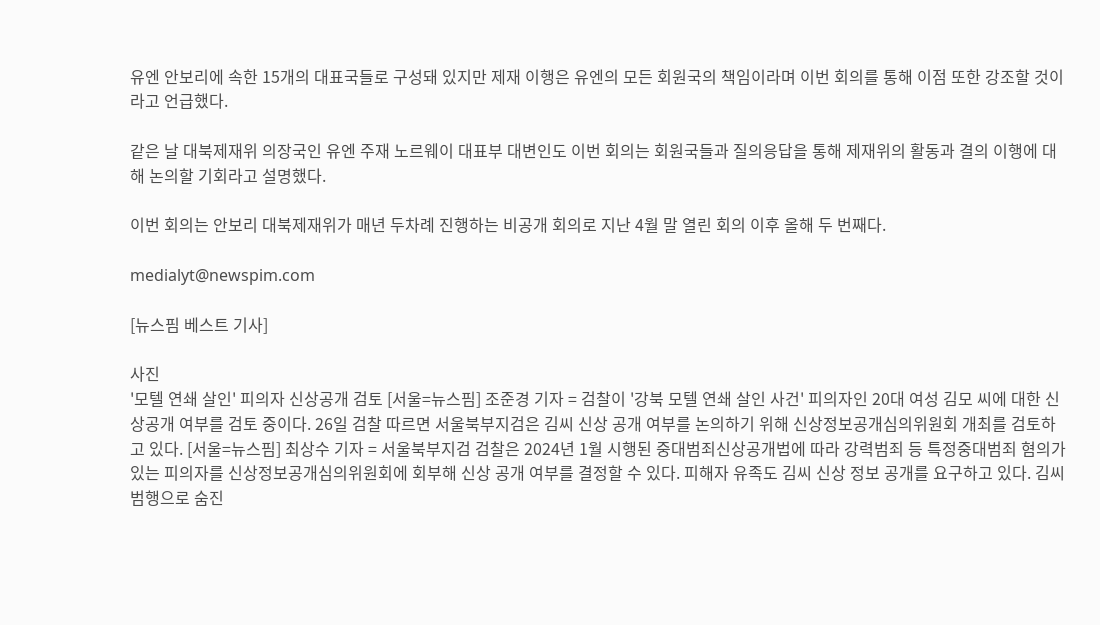유엔 안보리에 속한 15개의 대표국들로 구성돼 있지만 제재 이행은 유엔의 모든 회원국의 책임이라며 이번 회의를 통해 이점 또한 강조할 것이라고 언급했다.

같은 날 대북제재위 의장국인 유엔 주재 노르웨이 대표부 대변인도 이번 회의는 회원국들과 질의응답을 통해 제재위의 활동과 결의 이행에 대해 논의할 기회라고 설명했다.

이번 회의는 안보리 대북제재위가 매년 두차례 진행하는 비공개 회의로 지난 4월 말 열린 회의 이후 올해 두 번째다.

medialyt@newspim.com

[뉴스핌 베스트 기사]

사진
'모텔 연쇄 살인' 피의자 신상공개 검토 [서울=뉴스핌] 조준경 기자 = 검찰이 '강북 모텔 연쇄 살인 사건' 피의자인 20대 여성 김모 씨에 대한 신상공개 여부를 검토 중이다. 26일 검찰 따르면 서울북부지검은 김씨 신상 공개 여부를 논의하기 위해 신상정보공개심의위원회 개최를 검토하고 있다. [서울=뉴스핌] 최상수 기자 = 서울북부지검 검찰은 2024년 1월 시행된 중대범죄신상공개법에 따라 강력범죄 등 특정중대범죄 혐의가 있는 피의자를 신상정보공개심의위원회에 회부해 신상 공개 여부를 결정할 수 있다. 피해자 유족도 김씨 신상 정보 공개를 요구하고 있다. 김씨 범행으로 숨진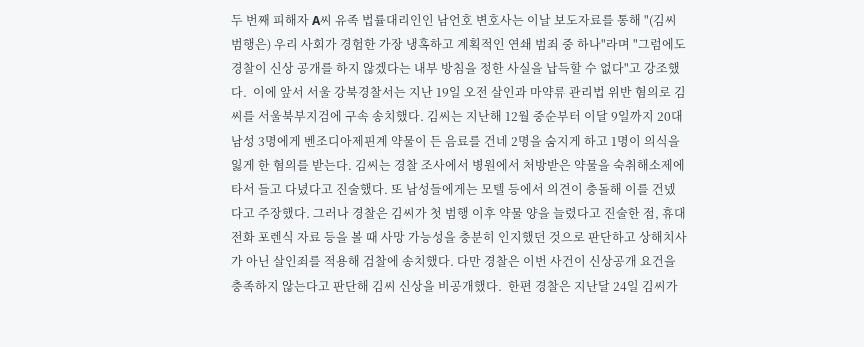두 번째 피해자 A씨 유족 법률대리인인 남언호 변호사는 이날 보도자료를 통해 "(김씨 범행은) 우리 사회가 경험한 가장 냉혹하고 계획적인 연쇄 범죄 중 하나"라며 "그럼에도 경찰이 신상 공개를 하지 않겠다는 내부 방침을 정한 사실을 납득할 수 없다"고 강조했다.  이에 앞서 서울 강북경찰서는 지난 19일 오전 살인과 마약류 관리법 위반 혐의로 김씨를 서울북부지검에 구속 송치했다. 김씨는 지난해 12월 중순부터 이달 9일까지 20대 남성 3명에게 벤조디아제핀계 약물이 든 음료를 건네 2명을 숨지게 하고 1명이 의식을 잃게 한 혐의를 받는다. 김씨는 경찰 조사에서 병원에서 처방받은 약물을 숙취해소제에 타서 들고 다녔다고 진술했다. 또 남성들에게는 모텔 등에서 의견이 충돌해 이를 건넸다고 주장했다. 그러나 경찰은 김씨가 첫 범행 이후 약물 양을 늘렸다고 진술한 점, 휴대전화 포렌식 자료 등을 볼 때 사망 가능성을 충분히 인지했던 것으로 판단하고 상해치사가 아닌 살인죄를 적용해 검찰에 송치했다. 다만 경찰은 이번 사건이 신상공개 요건을 충족하지 않는다고 판단해 김씨 신상을 비공개했다.  한편 경찰은 지난달 24일 김씨가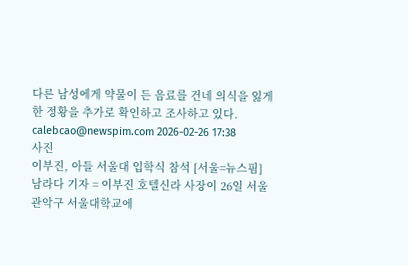다른 남성에게 약물이 든 음료를 건네 의식을 잃게 한 정황을 추가로 확인하고 조사하고 있다. calebcao@newspim.com 2026-02-26 17:38
사진
이부진, 아들 서울대 입학식 참석 [서울=뉴스핌] 남라다 기자 = 이부진 호텔신라 사장이 26일 서울 관악구 서울대학교에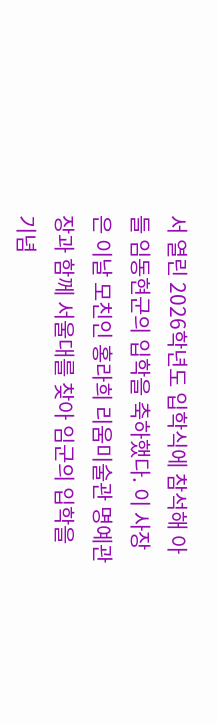서 열린 2026학년도 입학식에 참석해 아들 임동현군의 입학을 축하했다. 이 사장은 이날 모친인 홍라희 리움미술관 명예관장과 함께 서울대를 찾아 임군의 입학을 기념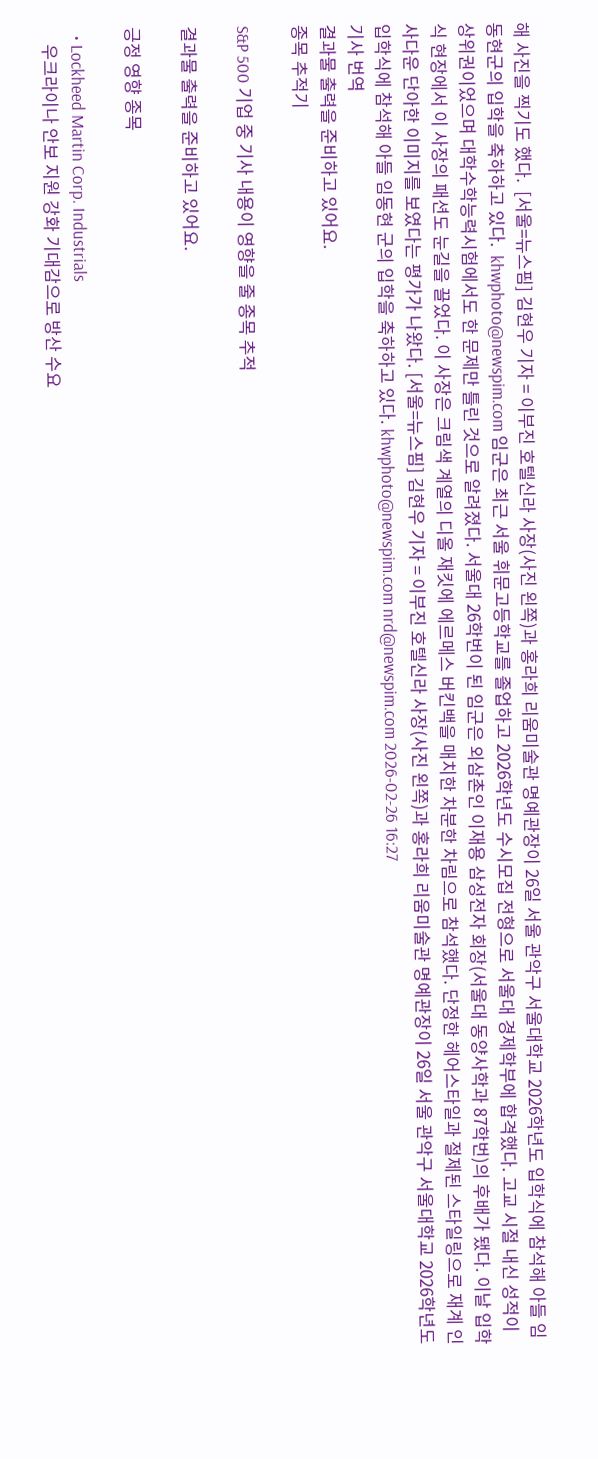해 사진을 찍기도 했다.  [서울=뉴스핌] 김현우 기자 = 이부진 호텔신라 사장(사진 왼쪽)과 홍라희 리움미술관 명예관장이 26일 서울 관악구 서울대학교 2026학년도 입학식에 참석해 아들 임동현군의 입학을 축하하고 있다.  khwphoto@newspim.com 임군은 최근 서울 휘문고등학교를 졸업하고 2026학년도 수시모집 전형으로 서울대 경제학부에 합격했다. 고교 시절 내신 성적이 상위권이었으며 대학수학능력시험에서도 한 문제만 틀린 것으로 알려졌다. 서울대 26학번이 된 임군은 외삼촌인 이재용 삼성전자 회장(서울대 동양사학과 87학번)의 후배가 됐다. 이날 입학식 현장에서 이 사장의 패션도 눈길을 끌었다. 이 사장은 크림색 계열의 디올 재킷에 에르메스 버킨백을 매치한 차분한 차림으로 참석했다. 단정한 헤어스타일과 절제된 스타일링으로 재계 인사다운 단아한 이미지를 보였다는 평가가 나왔다. [서울=뉴스핌] 김현우 기자 = 이부진 호텔신라 사장(사진 왼쪽)과 홍라희 리움미술관 명예관장이 26일 서울 관악구 서울대학교 2026학년도 입학식에 참석해 아들 임동현 군의 입학을 축하하고 있다. khwphoto@newspim.com nrd@newspim.com 2026-02-26 16:27
기사 번역
결과물 출력을 준비하고 있어요.
종목 추적기

S&P 500 기업 중 기사 내용이 영향을 줄 종목 추적

결과물 출력을 준비하고 있어요.

긍정 영향 종목

  • Lockheed Martin Corp. Industrials
    우크라이나 안보 지원 강화 기대감으로 방산 수요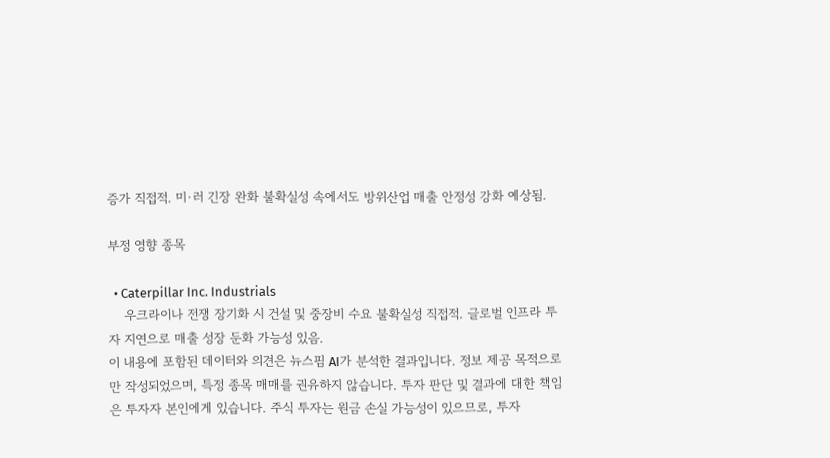증가 직접적. 미·러 긴장 완화 불확실성 속에서도 방위산업 매출 안정성 강화 예상됨.

부정 영향 종목

  • Caterpillar Inc. Industrials
    우크라이나 전쟁 장기화 시 건설 및 중장비 수요 불확실성 직접적. 글로벌 인프라 투자 지연으로 매출 성장 둔화 가능성 있음.
이 내용에 포함된 데이터와 의견은 뉴스핌 AI가 분석한 결과입니다. 정보 제공 목적으로만 작성되었으며, 특정 종목 매매를 권유하지 않습니다. 투자 판단 및 결과에 대한 책임은 투자자 본인에게 있습니다. 주식 투자는 원금 손실 가능성이 있으므로, 투자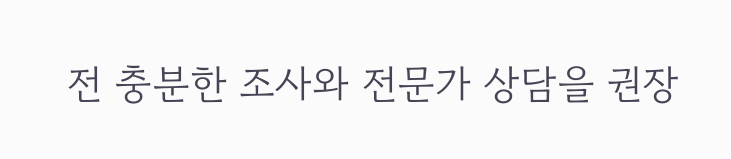전 충분한 조사와 전문가 상담을 권장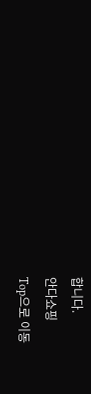합니다.
안다쇼핑
Top으로 이동